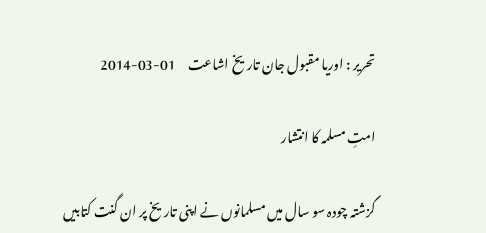تحریر : اوریا مقبول جان تاریخ اشاعت     01-03-2014

امتِ مسلمہ کا انتشار

گزشتہ چودہ سو سال میں مسلمانوں نے اپنی تاریخ پر ان گنت کتابیں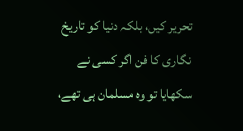تحریر کیں، بلکہ دنیا کو تاریخ نگاری کا فن اگر کسی نے سکھایا تو وہ مسلمان ہی تھے،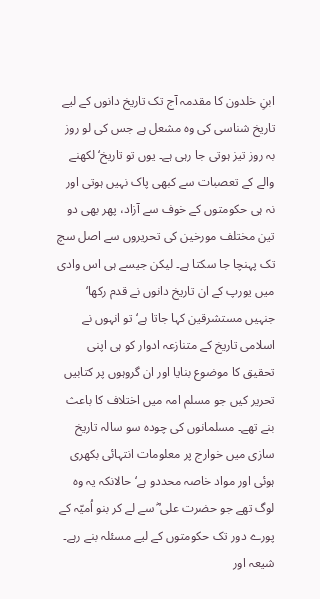ابنِ خلدون کا مقدمہ آج تک تاریخ دانوں کے لیے تاریخ شناسی کی وہ مشعل ہے جس کی لو روز بہ روز تیز ہوتی جا رہی ہے۔ یوں تو تاریخ‘ لکھنے والے کے تعصبات سے کبھی پاک نہیں ہوتی اور نہ ہی حکومتوں کے خوف سے آزاد، پھر بھی دو تین مختلف مورخین کی تحریروں سے اصل سچ تک پہنچا جا سکتا ہے۔ لیکن جیسے ہی اس وادی میں یورپ کے ان تاریخ دانوں نے قدم رکھا‘ جنہیں مستشرقین کہا جاتا ہے‘ تو انہوں نے اسلامی تاریخ کے متنازعہ ادوار کو ہی اپنی تحقیق کا موضوع بنایا اور ان گروہوں پر کتابیں تحریر کیں جو مسلم امہ میں اختلاف کا باعث بنے تھے۔ مسلمانوں کی چودہ سو سالہ تاریخ سازی میں خوارج پر معلومات انتہائی بکھری ہوئی اور مواد خاصہ محددو ہے‘ حالانکہ یہ وہ لوگ تھے جو حضرت علی ؓ سے لے کر بنو اُمیّہ کے پورے دور تک حکومتوں کے لیے مسئلہ بنے رہے۔ شیعہ اور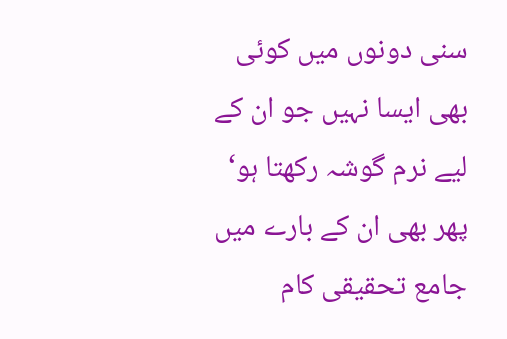سنی دونوں میں کوئی بھی ایسا نہیں جو ان کے لیے نرم گوشہ رکھتا ہو‘ پھر بھی ان کے بارے میں جامع تحقیقی کام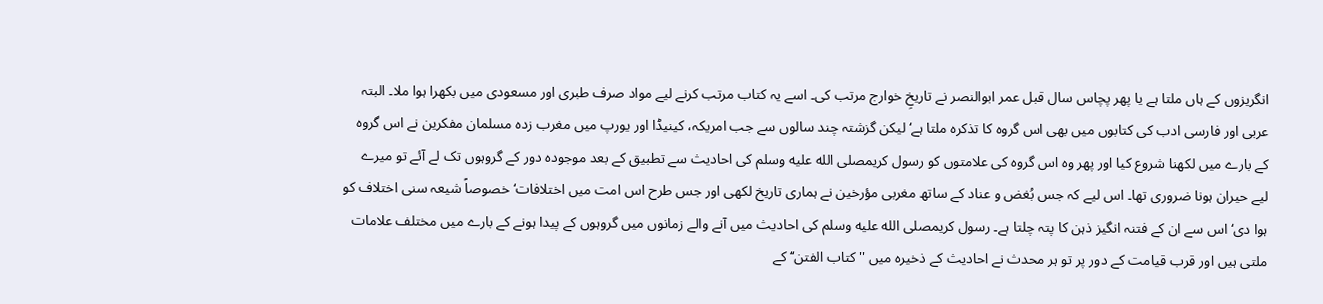انگریزوں کے ہاں ملتا ہے یا پھر پچاس سال قبل عمر ابوالنصر نے تاریخِ خوارج مرتب کی۔ اسے یہ کتاب مرتب کرنے لیے مواد صرف طبری اور مسعودی میں بکھرا ہوا ملا۔ البتہ عربی اور فارسی ادب کی کتابوں میں بھی اس گروہ کا تذکرہ ملتا ہے‘ لیکن گزشتہ چند سالوں سے جب امریکہ، کینیڈا اور یورپ میں مغرب زدہ مسلمان مفکرین نے اس گروہ کے بارے میں لکھنا شروع کیا اور پھر وہ اس گروہ کی علامتوں کو رسول کریمصلى الله عليه وسلم کی احادیث سے تطبیق کے بعد موجودہ دور کے گروہوں تک لے آئے تو میرے لیے حیران ہونا ضروری تھا۔ اس لیے کہ جس بُغض و عناد کے ساتھ مغربی مؤرخین نے ہماری تاریخ لکھی اور جس طرح اس امت میں اختلافات‘ خصوصاً شیعہ سنی اختلاف کو ہوا دی‘ اس سے ان کے فتنہ انگیز ذہن کا پتہ چلتا ہے۔ رسول کریمصلى الله عليه وسلم کی احادیث میں آنے والے زمانوں میں گروہوں کے پیدا ہونے کے بارے میں مختلف علامات ملتی ہیں اور قرب قیامت کے دور پر تو ہر محدث نے احادیث کے ذخیرہ میں ''کتاب الفتن‘‘ کے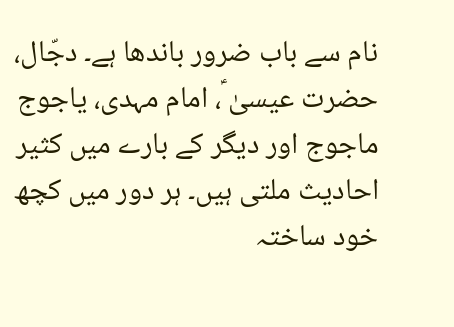نام سے باب ضرور باندھا ہے۔ دجّال، حضرت عیسیٰ ؑ، امام مہدی، یاجوج ماجوج اور دیگر کے بارے میں کثیر احادیث ملتی ہیں۔ ہر دور میں کچھ خود ساختہ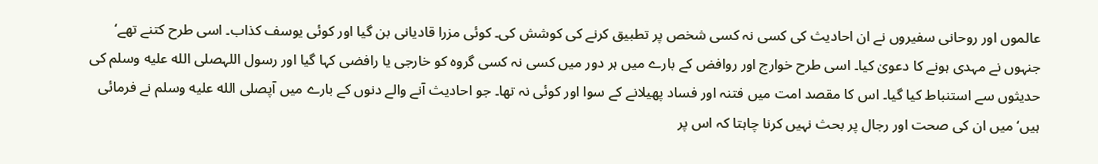عالموں اور روحانی سفیروں نے ان احادیث کی کسی نہ کسی شخص پر تطبیق کرنے کی کوشش کی۔ کوئی مزرا قادیانی بن گیا اور کوئی یوسف کذاب۔ اسی طرح کتنے تھے‘ جنہوں نے مہدی ہونے کا دعویٰ کیا۔ اسی طرح خوارج اور روافض کے بارے میں ہر دور میں کسی نہ کسی گروہ کو خارجی یا رافضی کہا گیا اور رسول اللہصلى الله عليه وسلم کی حدیثوں سے استنباط کیا گیا۔ اس کا مقصد امت میں فتنہ اور فساد پھیلانے کے سوا اور کوئی نہ تھا۔ جو احادیث آنے والے دنوں کے بارے میں آپصلى الله عليه وسلم نے فرمائی ہیں‘ میں ان کی صحت اور رجال پر بحث نہیں کرنا چاہتا کہ اس پر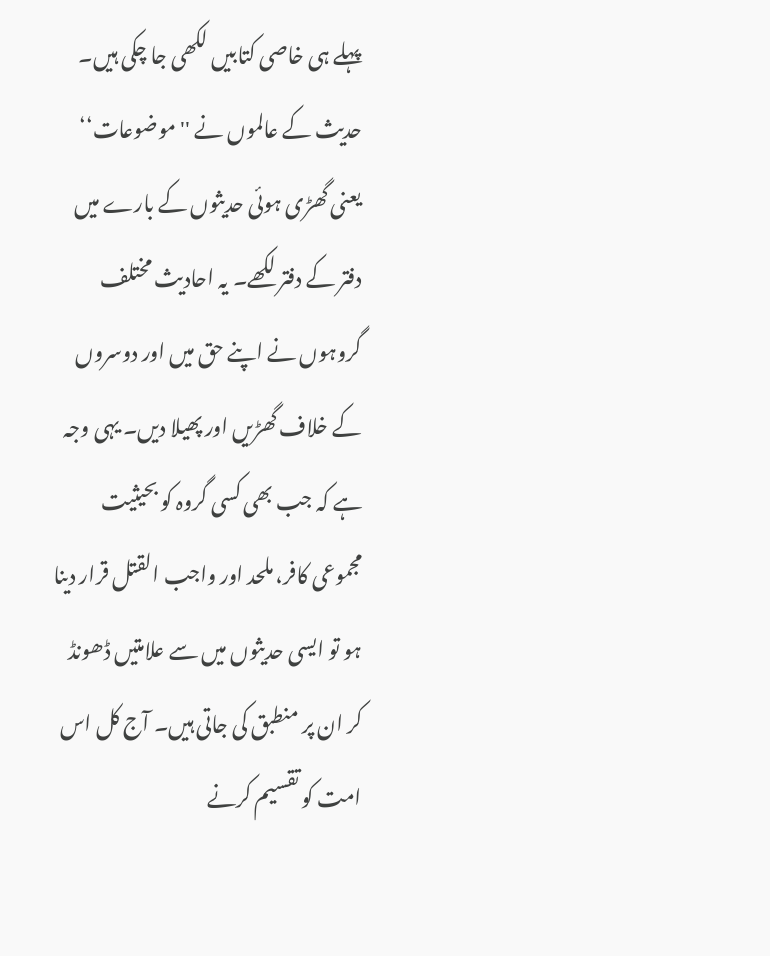پہلے ہی خاصی کتابیں لکھی جا چکی ہیں۔ حدیث کے عالموں نے ''موضوعات‘‘ یعنی گھڑی ہوئی حدیثوں کے بارے میں دفتر کے دفتر لکھے۔ یہ احادیث مختلف گروہوں نے اپنے حق میں اور دوسروں کے خلاف گھڑیں اور پھیلا دیں۔ یہی وجہ ہے کہ جب بھی کسی گروہ کو بحیثیت مجموعی کافر، ملحد اور واجب القتل قرار دینا ہو تو ایسی حدیثوں میں سے علامتیں ڈھونڈ کر ان پر منطبق کی جاتی ہیں۔ آج کل اس امت کو تقسیم کرنے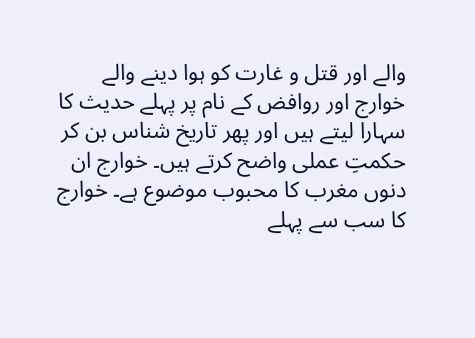والے اور قتل و غارت کو ہوا دینے والے خوارج اور روافض کے نام پر پہلے حدیث کا سہارا لیتے ہیں اور پھر تاریخ شناس بن کر حکمتِ عملی واضح کرتے ہیں۔ خوارج ان دنوں مغرب کا محبوب موضوع ہے۔ خوارج کا سب سے پہلے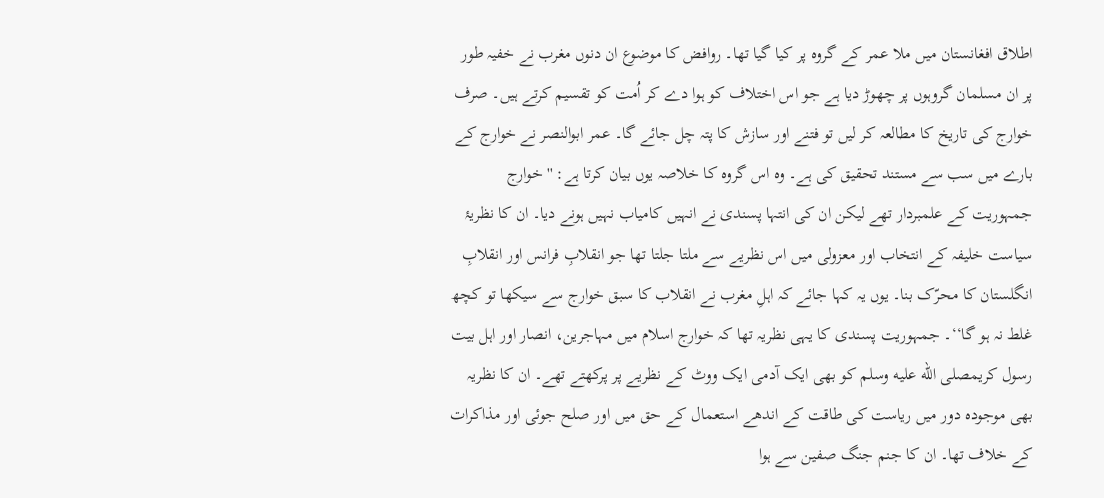اطلاق افغانستان میں ملا عمر کے گروہ پر کیا گیا تھا۔ روافض کا موضوع ان دنوں مغرب نے خفیہ طور پر ان مسلمان گروہوں پر چھوڑ دیا ہے جو اس اختلاف کو ہوا دے کر اُمت کو تقسیم کرتے ہیں۔ صرف خوارج کی تاریخ کا مطالعہ کر لیں تو فتنے اور سازش کا پتہ چل جائے گا۔ عمر ابوالنصر نے خوارج کے بارے میں سب سے مستند تحقیق کی ہے۔ وہ اس گروہ کا خلاصہ یوں بیان کرتا ہے: ''خوارج جمہوریت کے علمبردار تھے لیکن ان کی انتہا پسندی نے انہیں کامیاب نہیں ہونے دیا۔ ان کا نظریۂ سیاست خلیفہ کے انتخاب اور معزولی میں اس نظریے سے ملتا جلتا تھا جو انقلابِ فرانس اور انقلابِ انگلستان کا محرّک بنا۔ یوں یہ کہا جائے کہ اہلِ مغرب نے انقلاب کا سبق خوارج سے سیکھا تو کچھ غلط نہ ہو گا‘‘۔ جمہوریت پسندی کا یہی نظریہ تھا کہ خوارج اسلام میں مہاجرین، انصار اور اہل بیت رسول کریمصلى الله عليه وسلم کو بھی ایک آدمی ایک ووٹ کے نظریے پر پرکھتے تھے۔ ان کا نظریہ بھی موجودہ دور میں ریاست کی طاقت کے اندھے استعمال کے حق میں اور صلح جوئی اور مذاکرات کے خلاف تھا۔ ان کا جنم جنگ صفین سے ہوا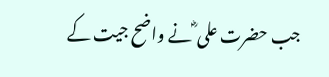جب حضرت علی ؓ نے واضح جیت کے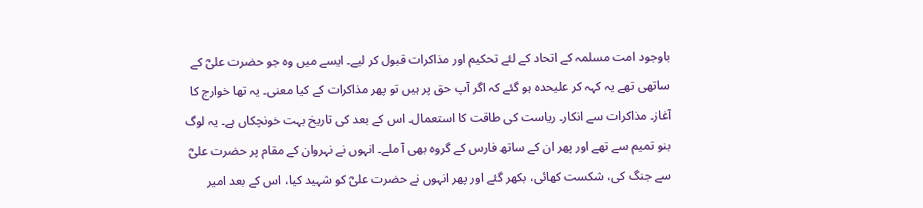باوجود امت مسلمہ کے اتحاد کے لئے تحکیم اور مذاکرات قبول کر لیے۔ ایسے میں وہ جو حضرت علیؓ کے ساتھی تھے یہ کہہ کر علیحدہ ہو گئے کہ اگر آپ حق پر ہیں تو پھر مذاکرات کے کیا معنی۔ یہ تھا خوارج کا آغاز۔ مذاکرات سے انکار۔ ریاست کی طاقت کا استعمال۔ اس کے بعد کی تاریخ بہت خونچکاں ہے۔ یہ لوگ بنو تمیم سے تھے اور پھر ان کے ساتھ فارس کے گروہ بھی آ ملے۔ انہوں نے نہروان کے مقام پر حضرت علیؓ سے جنگ کی، شکست کھائی، بکھر گئے اور پھر انہوں نے حضرت علیؓ کو شہید کیا، اس کے بعد امیر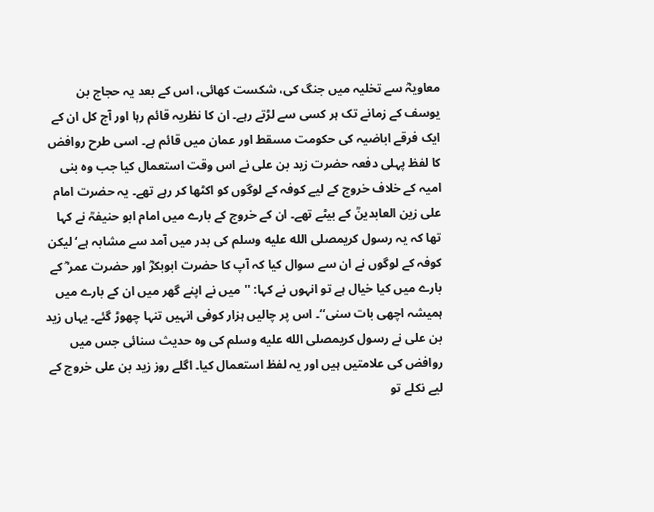معاویہؓ سے تخلیہ میں جنگ کی، شکست کھائی، اس کے بعد یہ حجاج بن یوسف کے زمانے تک ہر کسی سے لڑتے رہے۔ ان کا نظریہ قائم رہا اور آج کل ان کے ایک فرقے اباضیہ کی حکومت مسقط اور عمان میں قائم ہے۔ اسی طرح روافض کا لفظ پہلی دفعہ حضرت زید بن علی نے اس وقت استعمال کیا جب وہ بنی امیہ کے خلاف خروج کے لیے کوفہ کے لوگوں کو اکٹھا کر رہے تھے۔ یہ حضرت امام علی زین العابدینؒ کے بیٹے تھے۔ ان کے خروج کے بارے میں امام ابو حنیفہؒ نے کہا تھا کہ یہ رسول کریمصلى الله عليه وسلم کی بدر میں آمد سے مشابہ ہے‘ لیکن کوفہ کے لوگوں نے ان سے سوال کیا کہ آپ کا حضرت ابوبکرؓ اور حضرت عمر ؓ کے بارے میں کیا خیال ہے تو انہوں نے کہا: ''میں نے اپنے گھر میں ان کے بارے میں ہمیشہ اچھی بات سنی‘‘۔ اس پر چالیں ہزار کوفی انہیں تنہا چھوڑ گئے۔ یہاں زید بن علی نے رسول کریمصلى الله عليه وسلم کی وہ حدیث سنائی جس میں روافض کی علامتیں ہیں اور یہ لفظ استعمال کیا۔ اگلے روز زید بن علی خروج کے لیے نکلے تو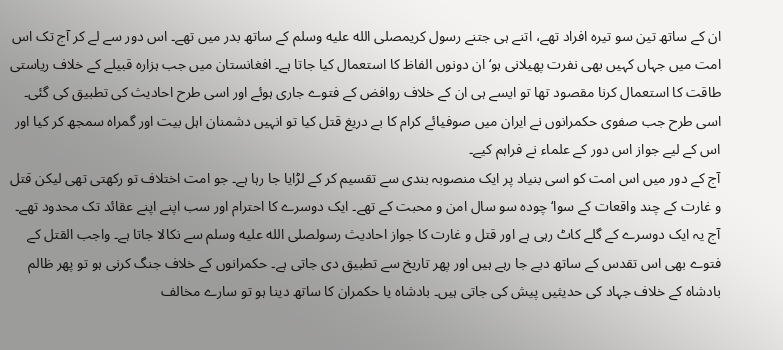ان کے ساتھ تین سو تیرہ افراد تھے، اتنے ہی جتنے رسول کریمصلى الله عليه وسلم کے ساتھ بدر میں تھے۔ اس دور سے لے کر آج تک اس امت میں جہاں کہیں بھی نفرت پھیلانی ہو‘ ان دونوں الفاظ کا استعمال کیا جاتا ہے۔ افغانستان میں جب ہزارہ قبیلے کے خلاف ریاستی طاقت کا استعمال کرنا مقصود تھا تو ایسے ہی ان کے خلاف روافض کے فتوے جاری ہوئے اور اسی طرح احادیث کی تطبیق کی گئی۔ اسی طرح جب صفوی حکمرانوں نے ایران میں صوفیائے کرام کا بے دریغ قتل کیا تو انہیں دشمنان اہل بیت اور گمراہ سمجھ کر کیا اور اس کے لیے جواز اس دور کے علماء نے فراہم کیے۔
آج کے دور میں اس امت کو اسی بنیاد پر ایک منصوبہ بندی سے تقسیم کر کے لڑایا جا رہا ہے۔ جو امت اختلاف تو رکھتی تھی لیکن قتل و غارت کے چند واقعات کے سوا‘ چودہ سو سال امن و محبت کے تھے۔ ایک دوسرے کا احترام اور سب اپنے اپنے عقائد تک محدود تھے۔ آج یہ ایک دوسرے کے گلے کاٹ رہی ہے اور قتل و غارت کا جواز احادیث رسولصلى الله عليه وسلم سے نکالا جاتا ہے۔ واجب القتل کے فتوے بھی اس تقدس کے ساتھ دیے جا رہے ہیں اور پھر تاریخ سے تطبیق دی جاتی ہے۔ حکمرانوں کے خلاف جنگ کرنی ہو تو پھر ظالم بادشاہ کے خلاف جہاد کی حدیثیں پیش کی جاتی ہیں۔ بادشاہ یا حکمران کا ساتھ دینا ہو تو سارے مخالف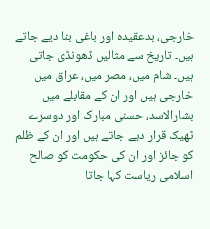خارجی، بدعقیدہ اور باغی بنا دیے جاتے ہیں۔ تاریخ سے مثالیں ڈھونڈی جاتی ہیں۔ شام میں، مصر میں، عراق میں خارجی ہیں اور ان کے مقابلے میں بشارالاسد، حسنی مبارک اور دوسرے ٹھیک قرار دیے جاتے ہیں اور ان کے ظلم کو جائز اور ان کی حکومت کو صالح اسلامی ریاست کہا جاتا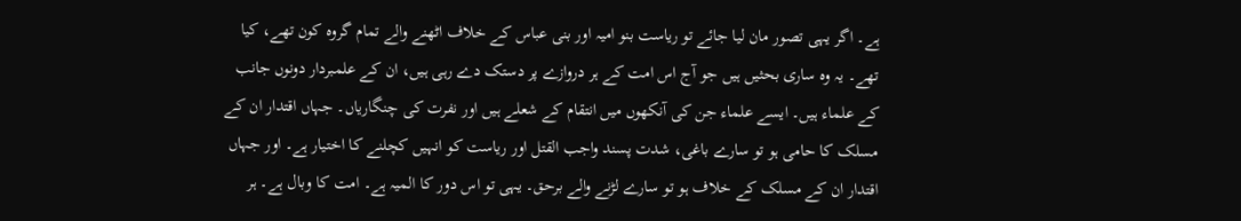ہے۔ اگر یہی تصور مان لیا جائے تو ریاست بنو امیہ اور بنی عباس کے خلاف اٹھنے والے تمام گروہ کون تھے، کیا تھے۔ یہ وہ ساری بحثیں ہیں جو آج اس امت کے ہر دروازے پر دستک دے رہی ہیں، ان کے علمبردار دونوں جانب کے علماء ہیں۔ ایسے علماء جن کی آنکھوں میں انتقام کے شعلے ہیں اور نفرت کی چنگاریاں۔ جہاں اقتدار ان کے مسلک کا حامی ہو تو سارے باغی، شدت پسند واجب القتل اور ریاست کو انہیں کچلنے کا اختیار ہے۔ اور جہاں اقتدار ان کے مسلک کے خلاف ہو تو سارے لڑنے والے برحق۔ یہی تو اس دور کا المیہ ہے۔ امت کا وبال ہے۔ ہر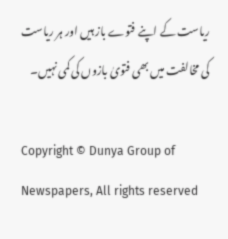ریاست کے اپنے فتوے باز ہیں اور ہر ریاست کی مخالفت میں بھی فتویٰ بازوں کی کمی نہیں۔

Copyright © Dunya Group of Newspapers, All rights reserved